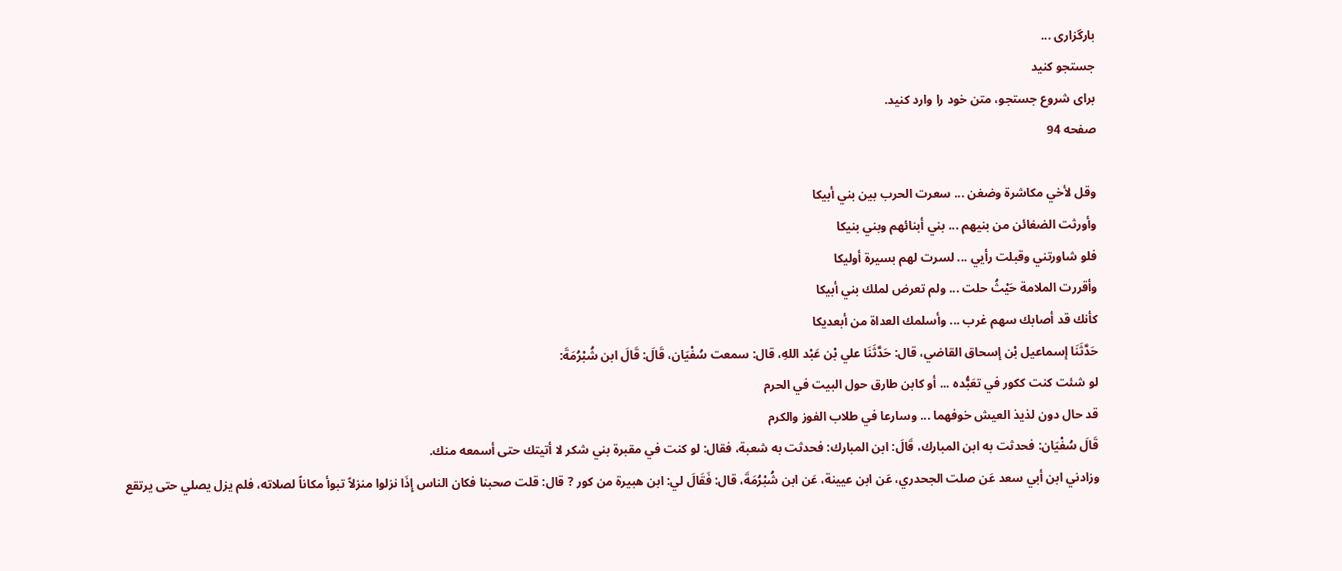بارگزاری ...
جستجو کنید
برای شروع جستجو، متن خود را وارد کنید.
صفحه 94

وقل لأخي مكاشرة وضغن ... سعرت الحرب بين بني أبيكا
وأورثت الضغائن من بنيهم ... بني أبنائهم وبني بنيكا
فلو شاورتني وقبلت رأيي ... لسرت لهم بسيرة أوليكا
وأقررت الملامة حَيْثُ حلت ... ولم تعرض لملك بني أبيكا
كأنك قد أصابك سهم غرب ... وأسلمك العداة من أبعديكا
حَدَّثَنَا إسماعيل بْن إسحاق القاضي، قال: حَدَّثَنَا علي بْن عَبْد اللهِ، قال: سمعت سُفْيَان، قَالَ: قَالَ ابن شُبْرُمَةَ:
لو شئت كنت ككور في تعَبُّده ... أو كابن طارق حول البيت في الحرم
قد حال دون لذيذ العيش خوفهما ... وسارعا في طلاب الفوز والكرم
قَالَ سُفْيَان: فحدثت به ابن المبارك، قَالَ: ابن المبارك: فحدثت به شعبة، فقال: لو كنت في مقبرة بني شكر لا أتيتك حتى أسمعه منك.
وزادني ابن أبي سعد عَن صلت الجحدري، عَن ابن عيينة، عَن ابن شُبْرُمَةَ، قال: فَقَالَ لي: ابن هبيرة من كور ? قال: قلت صحبنا فكان الناس إِذَا نزلوا منزلاً تبوأ مكاناً لصلاته، فلم يزل يصلي حتى يرتقع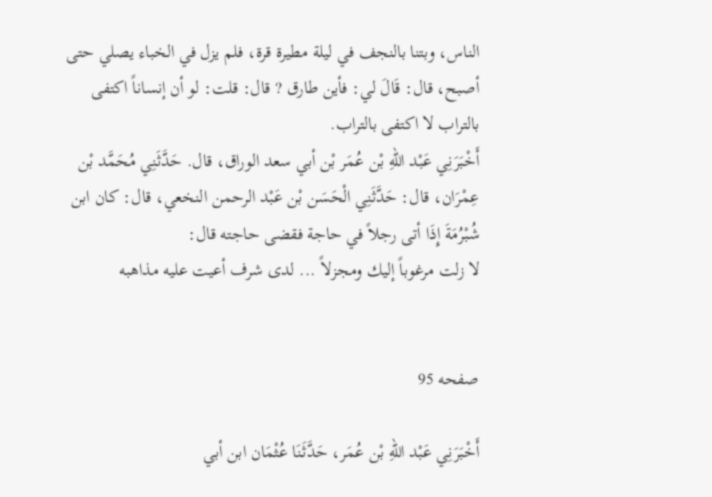الناس، وبتنا بالنجف في ليلة مطيرة قرة، فلم يزل في الخباء يصلي حتى أصبح، قال: قَالَ لي: فأين طارق ? قال: قلت: لو أن إنساناً اكتفى بالتراب لا اكتفى بالتراب.
أَخْبَرَنِي عَبْد اللهِ بْن عُمَر بْن أبي سعد الوراق، قال. حَدَّثَنِي مُحَمَّد بْن عِمْرَان، قال: حَدَّثَنِي الْحَسَن بْن عَبْد الرحمن النخعي، قال: كان ابن شُبْرُمَةَ إِذَا أتى رجلاً في حاجة فقضى حاجته قال:
لا زلت مرغوباً إليك ومجزلاً ... لدى شرف أعيت عليه مذاهبه


صفحه 95

أَخْبَرَنِي عَبْد اللهِ بْن عُمَر، حَدَّثَنَا عُثْمَان ابن أبي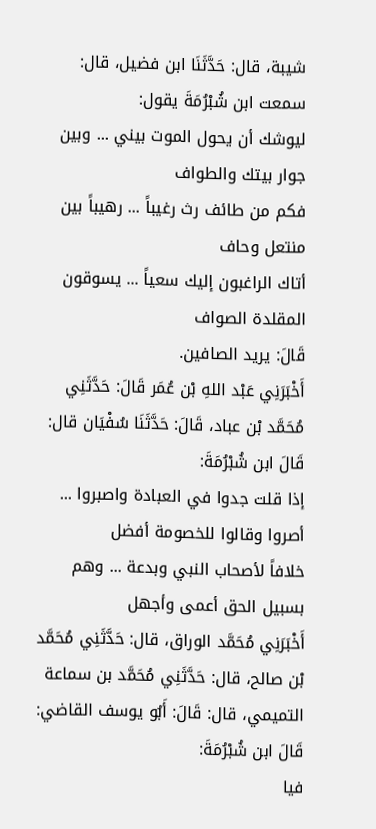شيبة، قال: حَدَّثَنَا ابن فضيل، قال: سمعت ابن شُبْرُمَةَ يقول:
ليوشك أن يحول الموت بيني ... وبين جوار بيتك والطواف
فكم من طائف رث رغيباً ... رهيباً بين منتعل وحاف
أتاك الراغبون إليك سعياً ... يسوقون المقلدة الصواف
قَالَ: يريد الصافين.
أَخْبَرَنِي عَبْد اللهِ بْن عُمَر قَالَ: حَدَّثَنِي مُحَمَّد بْن عباد، قَالَ: حَدَّثَنَا سُفْيَان قال: قَالَ ابن شُبْرُمَةَ:
إذا قلت جدوا في العبادة واصبروا ... أصروا وقالوا للخصومة أفضل
خلافاً لأصحاب النبي وبدعة ... وهم بسبيل الحق أعمى وأجهل
أَخْبَرَنِي مُحَمَّد الوراق، قال: حَدَّثَنِي مُحَمَّد بْن صالح، قال: حَدَّثَنِي مُحَمَّد بن سماعة التميمي، قال: قَالَ: أَبُو يوسف القاضي: قَالَ ابن شُبْرُمَةَ:
فيا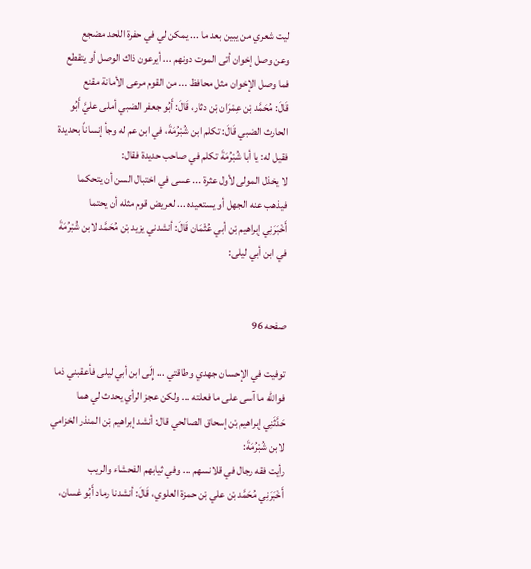ليت شعري من يبين بعد ما ... يمكن لي في حفرة اللحد مضجع
وعن وصل إخوان أتى الموت دونهم ... أيرعون ذاك الوصل أو يتقطع
فما وصل الإخوان مثل محافظ ... من القوم مرعى الأمانة مقنع
قَالَ: مُحَمَّد بْن عِمْرَان بْن دثار، قَالَ: أَبُو جعفر الضبي أملى عليَّ أَبُو الحارث الضبي قَالَ: تكلم ابن شُبْرُمَةَ، في ابن عم له وجأ إنساناً بحديدة فقيل له: يا أبا شُبْرُمَةَ تكلم في صاحب حديدة فقال:
لا يخذل المولى لأول عثرة ... عسى في اختبال السن أن يتحكما
فيذهب عنه الجهل أو يستعيده ... لعريض قوم مثله أن يحتما
أَخْبَرَنِي إبراهيم بْن أبي عُثْمَان قَالَ: أنشدني يزيد بْن مُحَمَّد لابن شُبْرُمَةَ في ابن أبي ليلى:


صفحه 96

توفيت في الإحسان جهدي وطاقتي ... إِلَى ابن أبي ليلى فأعقبني ذما
فوالله ما آسى على ما فعلته ... ولكن عجز الرأي يحدث لي هما
حَدَّثَنِي إبراهيم بْن إسحاق الصالحي قال: أنشد إبراهيم بْن المنذر الخزامي لابن شُبْرُمَةَ:
رأيت فقه رجال في قلانسهم ... وفي ثيابهم الفحشاء والريب
أَخْبَرَنِي مُحَمَّد بْن علي بْن حمزة العلوي، قَالَ: أنشدنا رماد أَبُو غسان،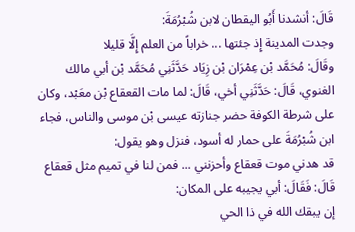قَالَ: أنشدنا أَبُو اليقطان لابن شُبْرُمَةَ:
وجدت المدينة إِذ جئتها ... خراباً من العلم إِلَّا قليلا
وقَالَ: مُحَمَّد بْن عِمْرَان بْن زِيَاد حَدَّثَنِي مُحَمَّد بْن أبي مالك الغنوي، قَالَ: حَدَّثَنِي أخي، قَالَ: لما مات القعقاع بْن معَبْد، وكان على شرطة الكوفة حضر جنازته عيسى بْن موسى والناس، فجاء ابن شُبْرُمَةَ على حمار له أسود، فنزل وهو يقول:
قد هدني موت قعقاع وأحزنني ... فمن لنا في تميم مثل قعقاع
قَالَ: فَقَالَ: أبي يجيبه على المكان:
إن يبقك الله في ذا الحي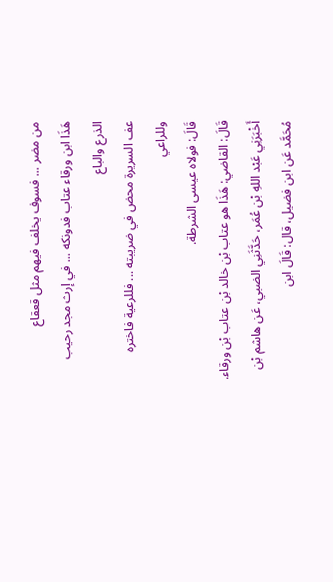من مضر ... فسوف يخلف فيهم مثل قعقاع
هَذَا ابن ورقاء عتاب فدونكه ... في إرث مجد رحيب الذرع والباع
عف السريرة محض في ضريبته ... فللرعية فاختره وللراعي
قَالَ: فولاه عيسى الشرطة.
قَالَ: القاضي: هَذَا هو عتاب بْن خالد بْن عتاب بْن ورقاء.
أَخْبَرَنِي عَبْد اللهِ بْن عُمَر، حَدَّثَنِي الضبي، عَن هاشم بْن مُحَمَّد عَن ابن فضيل، قال: قَالَ ابن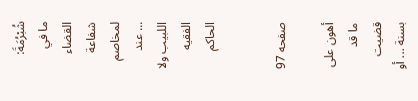شُبْرُمَةَ:
ما في القضاء شفاعة لمخاصم ... عند اللبيب ولا الفقيه الحاكم


صفحه 97

أهون على ما قد قضيت بسنة ... أو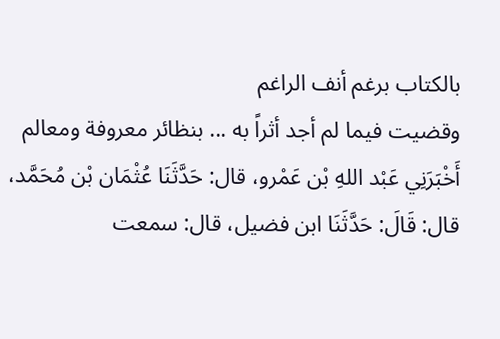بالكتاب برغم أنف الراغم
وقضيت فيما لم أجد أثراً به ... بنظائر معروفة ومعالم
أَخْبَرَنِي عَبْد اللهِ بْن عَمْرو، قال: حَدَّثَنَا عُثْمَان بْن مُحَمَّد، قال: قَالَ: حَدَّثَنَا ابن فضيل، قال: سمعت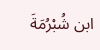ابن شُبْرُمَةَ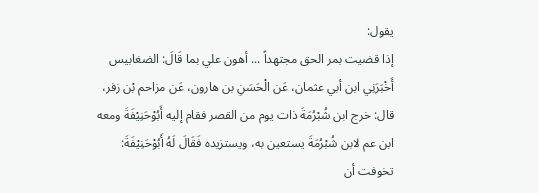يقول:
إذا قضيت بمر الحق مجتهداً ... أهون علي بما قَالَ: الضغابيس
أَخْبَرَنِي ابن أبي عثمان، عَن الْحَسَنِ بن هارون، عَن مزاحم بْن زفر، قال: خرج ابن شُبْرُمَةَ ذات يوم من القصر فقام إليه أَبُوْحَنِيْفَةَ ومعه ابن عم لابن شُبْرُمَةَ يستعين به، ويستزيده فَقَالَ لَهُ أَبُوْحَنِيْفَةَ: تخوفت أن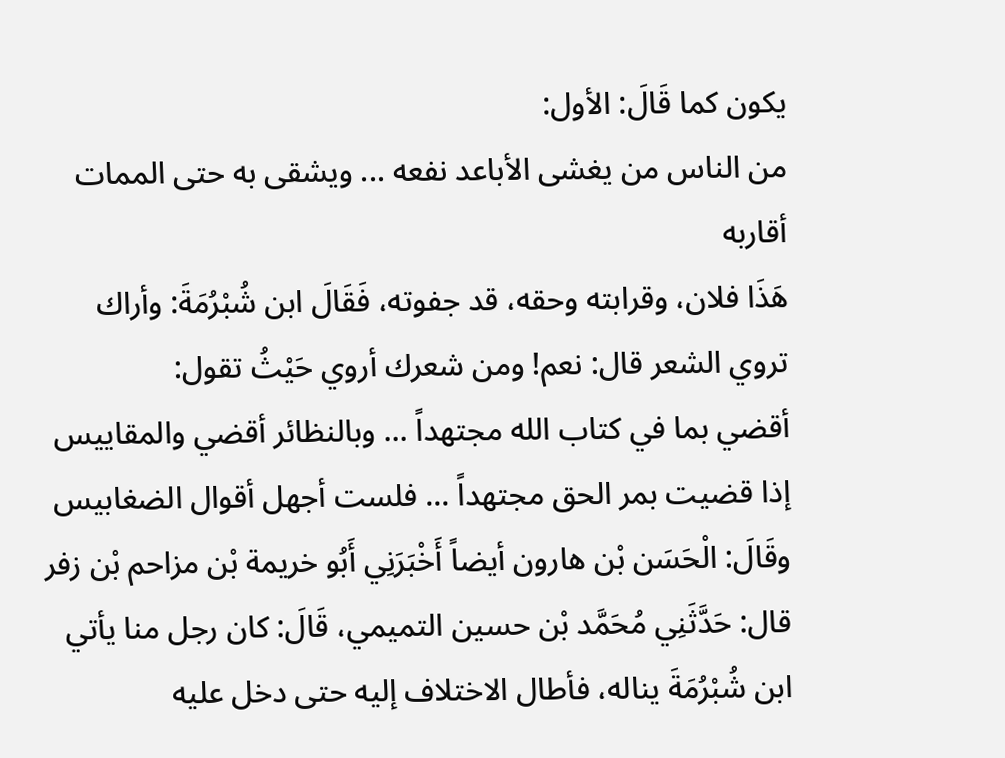يكون كما قَالَ: الأول:
من الناس من يغشى الأباعد نفعه ... ويشقى به حتى الممات أقاربه
هَذَا فلان، وقرابته وحقه، قد جفوته، فَقَالَ ابن شُبْرُمَةَ: وأراك تروي الشعر قال: نعم! ومن شعرك أروي حَيْثُ تقول:
أقضي بما في كتاب الله مجتهداً ... وبالنظائر أقضي والمقاييس
إذا قضيت بمر الحق مجتهداً ... فلست أجهل أقوال الضغابيس
وقَالَ: الْحَسَن بْن هارون أيضاً أَخْبَرَنِي أَبُو خريمة بْن مزاحم بْن زفر قال: حَدَّثَنِي مُحَمَّد بْن حسين التميمي، قَالَ: كان رجل منا يأتي ابن شُبْرُمَةَ يناله، فأطال الاختلاف إليه حتى دخل عليه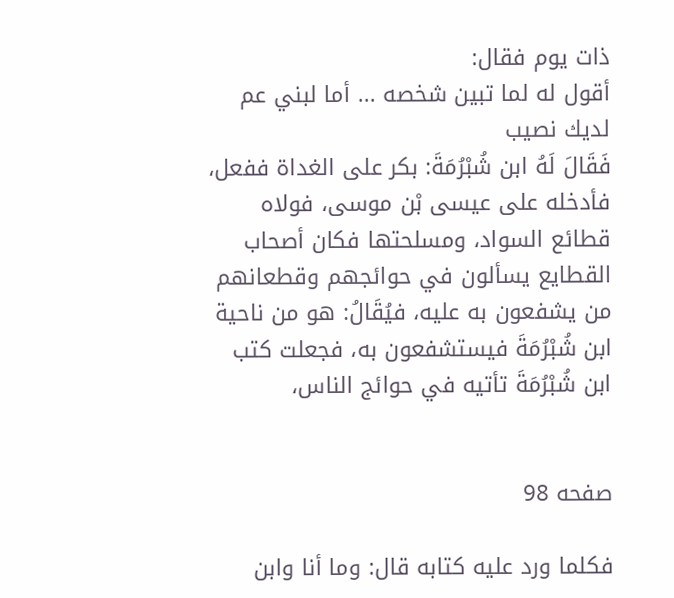ذات يوم فقال:
أقول له لما تبين شخصه ... أما لبني عم لديك نصيب
فَقَالَ لَهُ ابن شُبْرُمَةَ: بكر على الغداة ففعل، فأدخله على عيسى بْن موسى، فولاه قطائع السواد، ومسلحتها فكان أصحاب القطايع يسألون في حوائجهم وقطعانهم من يشفعون به عليه، فيُقَالُ: هو من ناحية ابن شُبْرُمَةَ فيستشفعون به، فجعلت كتب ابن شُبْرُمَةَ تأتيه في حوائج الناس،


صفحه 98

فكلما ورد عليه كتابه قال: وما أنا وابن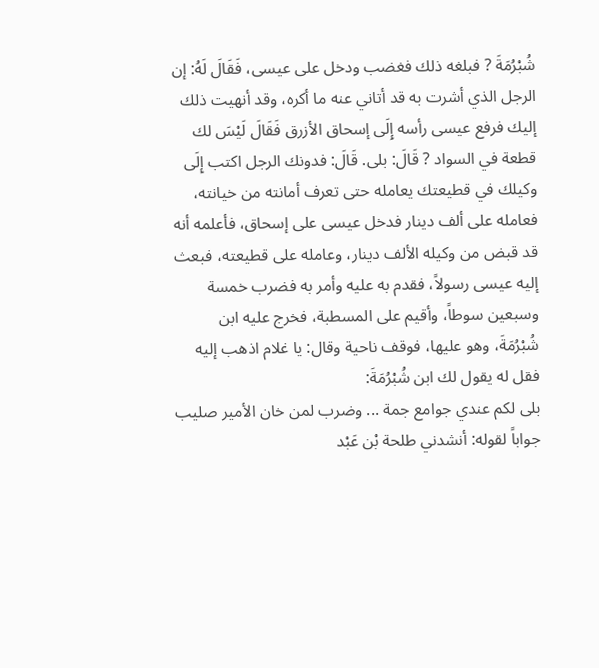شُبْرُمَةَ ? فبلغه ذلك فغضب ودخل على عيسى، فَقَالَ لَهُ: إن الرجل الذي أشرت به قد أتاني عنه ما أكره، وقد أنهيت ذلك إليك فرفع عيسى رأسه إِلَى إسحاق الأزرق فَقَالَ لَيْسَ لك قطعة في السواد ? قَالَ: بلى. قَالَ: فدونك الرجل اكتب إِلَى وكيلك في قطيعتك يعامله حتى تعرف أمانته من خيانته، فعامله على ألف دينار فدخل عيسى على إسحاق، فأعلمه أنه قد قبض من وكيله الألف دينار، وعامله على قطيعته، فبعث إليه عيسى رسولاً، فقدم به عليه وأمر به فضرب خمسة وسبعين سوطاً، وأقيم على المسطبة، فخرج عليه ابن شُبْرُمَةَ، وهو عليها، فوقف ناحية وقال: يا غلام اذهب إليه فقل له يقول لك ابن شُبْرُمَةَ:
بلى لكم عندي جوامع جمة ... وضرب لمن خان الأمير صليب
جواباً لقوله: أنشدني طلحة بْن عَبْد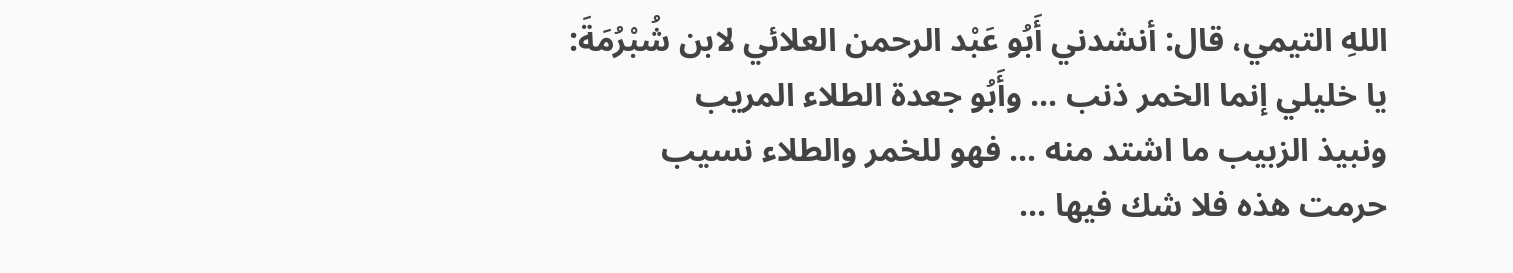اللهِ التيمي، قال: أنشدني أَبُو عَبْد الرحمن العلائي لابن شُبْرُمَةَ:
يا خليلي إنما الخمر ذنب ... وأَبُو جعدة الطلاء المريب
ونبيذ الزبيب ما اشتد منه ... فهو للخمر والطلاء نسيب
حرمت هذه فلا شك فيها ...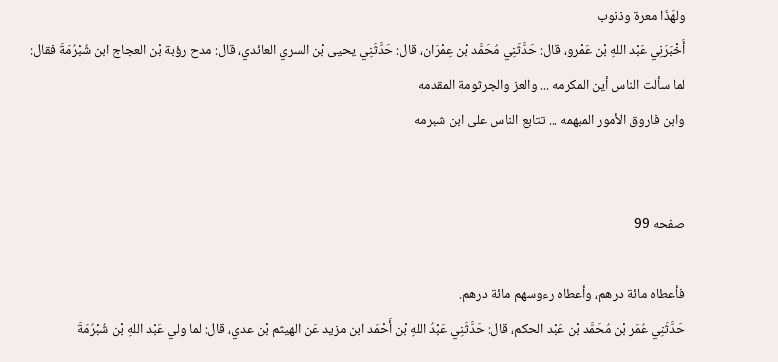ولهَذَا معرة وذنوب
أَخْبَرَنِي عَبْد اللهِ بْن عَمْرو، قال: حَدَّثَنِي مُحَمَّد بْن عِمْرَان، قال: حَدَّثَنِي يحيى بْن السري العائدي، قال: مدح رؤبة بْن العجاج ابن شُبْرُمَةَ فقال:
لما سألت الناس أين المكرمه ... والعز والجرثومة المقدمه
وابن فاروق الأمور المبهمه ... تتابع الناس على ابن شبرمه


صفحه 99

فأعطاه مائة درهم، وأعطاه رءوسهم مائة درهم.
حَدَّثَنِي عُمَر بْن مُحَمَّد بْن عَبْد الحكم، قال: حَدَّثَنِي عَبْدُ اللهِ بْن أَحْمَد ابن مزيد عَن الهيثم بْن عدي، قال: لما ولي عَبْد اللهِ بْن شُبْرُمَةَ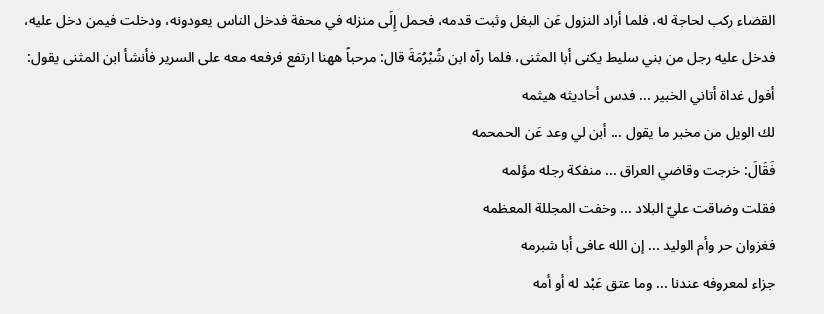القضاء ركب لحاجة له، فلما أراد النزول عَن البغل وثبت قدمه، فحمل إِلَى منزله في محفة فدخل الناس يعودونه، ودخلت فيمن دخل عليه، فدخل عليه رجل من بني سليط يكنى أبا المثنى، فلما رآه ابن شُبْرُمَةَ قال: مرحباً ههنا ارتفع فرفعه معه على السرير فأنشأ ابن المثنى يقول:
أفول غداة أتاني الخبير ... فدس أحاديثه هيثمه
لك الويل من مخبر ما يقول ... أبن لي وعد عَن الحمحمه
فَقَالَ: خرجت وقاضي العراق ... منفكة رجله مؤلمه
فقلت وضاقت عليّ البلاد ... وخفت المجللة المعظمه
فغزوان حر وأم الوليد ... إن الله عافى أبا شبرمه
جزاء لمعروفه عندنا ... وما عتق عَبْد له أو أمه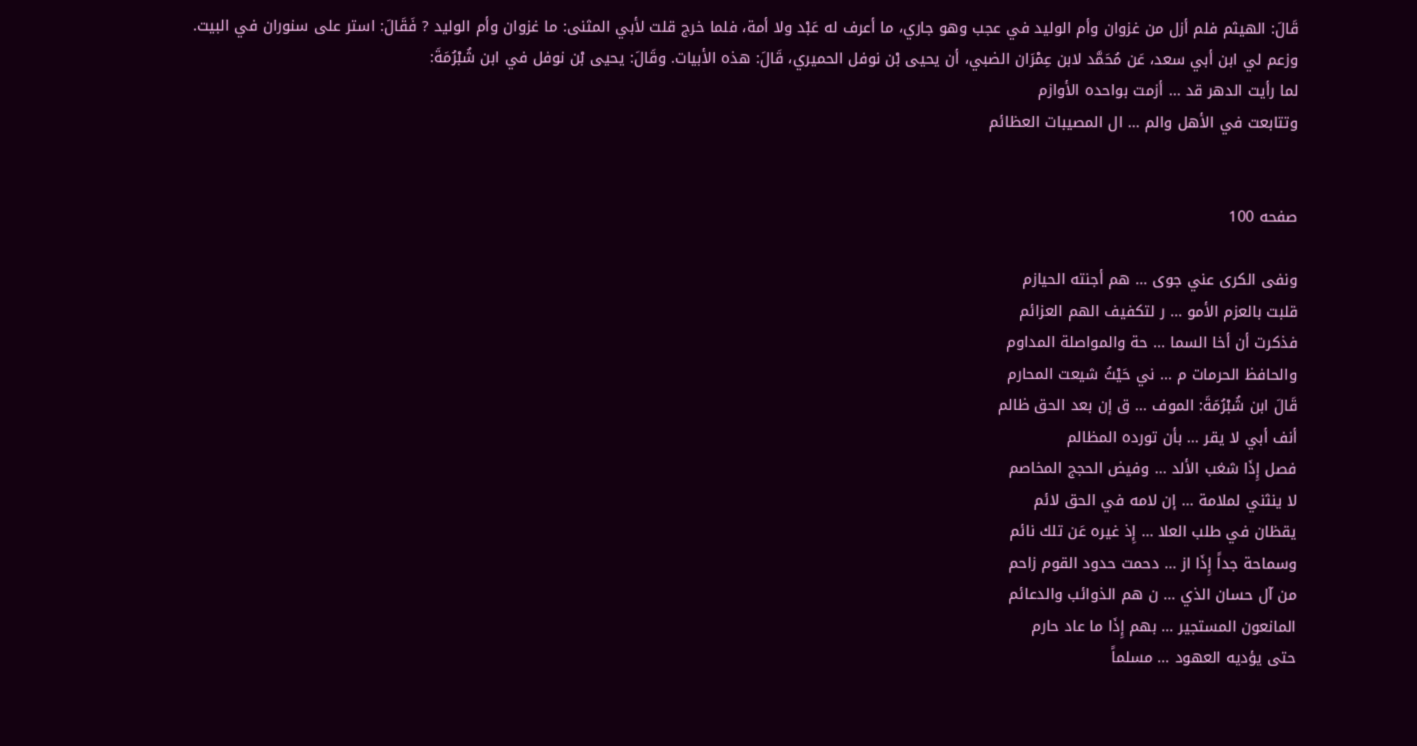قَالَ: الهيثم فلم أزل من غزوان وأم الوليد في عجب وهو جاري، ما أعرف له عَبْد ولا أمة، فلما خرج قلت لأبي المثنى: ما غزوان وأم الوليد ? فَقَالَ: استر على سنوران في البيت.
وزعم لي ابن أبي سعد، عَن مُحَمَّد لابن عِمْرَان الضبي، أن يحيى بْن نوفل الحميري، قَالَ: هذه الأبيات. وقَالَ: يحيى بْن نوفل في ابن شُبْرُمَةَ:
لما رأيت الدهر قد ... أزمت بواحده الأوازم
وتتابعت في الأهل والم ... ال المصيبات العظائم


صفحه 100

ونفى الكرى عني جوى ... هم أجنته الحيازم
قلبت بالعزم الأمو ... ر لتكفيف الهم العزائم
فذكرت أن أخا السما ... حة والمواصلة المداوم
والحافظ الحرمات م ... ني حَيْثُ شيعت المحارم
قَالَ ابن شُبْرُمَةَ: الموف ... ق إن بعد الحق ظالم
أنف أبي لا يقر ... بأن تورده المظالم
فصل إِذَا شغب الألد ... وفيض الحجج المخاصم
لا ينثني لملامة ... إن لامه في الحق لائم
يقظان في طلب العلا ... إِذ غيره عَن تلك نائم
وسماحة جداً إِذَا از ... دحمت حدود القوم زاحم
من آل حسان الذي ... ن هم الذوائب والدعائم
المانعون المستجير ... بهم إِذَا ما عاد حارم
حتى يؤديه العهود ... مسلماً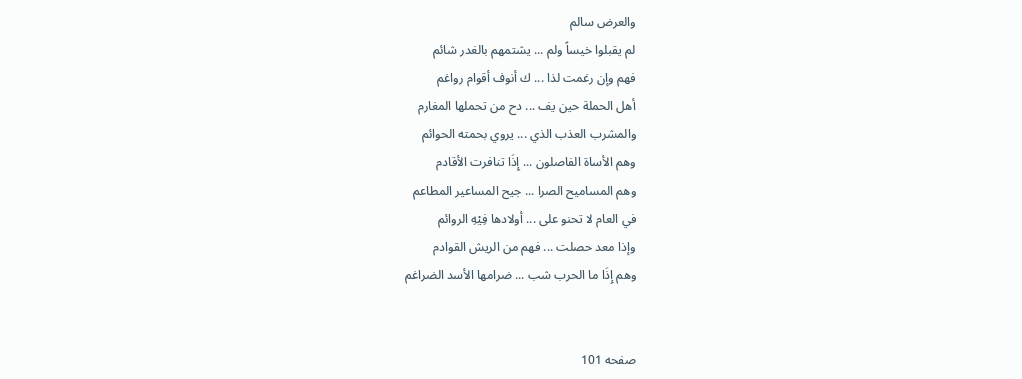والعرض سالم
لم يقبلوا خيساً ولم ... يشتمهم بالغدر شائم
فهم وإن رغمت لذا ... ك أنوف أقوام رواغم
أهل الحملة حين يف ... دح من تحملها المغارم
والمشرب العذب الذي ... يروي بحمته الحوائم
وهم الأساة الفاصلون ... إِذَا تنافرت الأقادم
وهم المساميح الصرا ... جيح المساعير المطاعم
في العام لا تحنو على ... أولادها فِيْهِ الروائم
وإذا معد حصلت ... فهم من الريش القوادم
وهم إِذَا ما الحرب شب ... ضرامها الأسد الضراغم


صفحه 101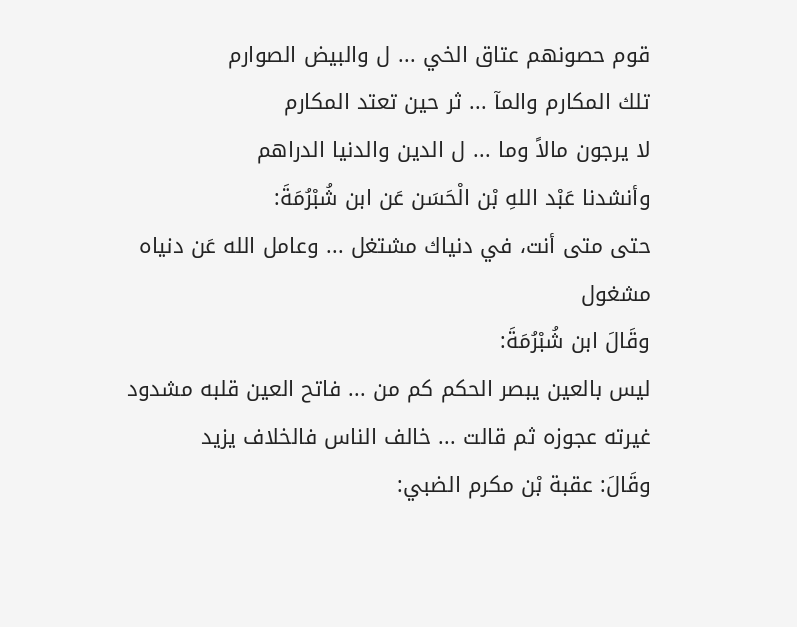قوم حصونهم عتاق الخي ... ل والبيض الصوارم
تلك المكارم والمآ ... ثر حين تعتد المكارم
لا يرجون مالاً وما ... ل الدين والدنيا الدراهم
وأنشدنا عَبْد اللهِ بْن الْحَسَن عَن ابن شُبْرُمَةَ:
حتى متى أنت، في دنياك مشتغل ... وعامل الله عَن دنياه مشغول
وقَالَ ابن شُبْرُمَةَ:
ليس بالعين يبصر الحكم كم من ... فاتح العين قلبه مشدود
غيرته عجوزه ثم قالت ... خالف الناس فالخلاف يزيد
وقَالَ: عقبة بْن مكرم الضبي: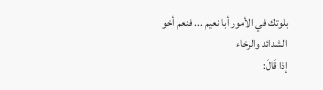بلوتك في الأمور أبا نعيم ... فنعم أخو الشدائد والرخاء
إذا قَالَ: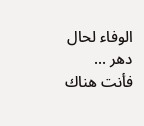الوفاء لحال دهر ... فأنت هناك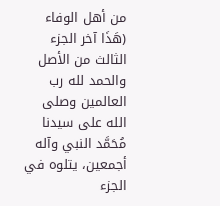من أهل الوفاء
(هَذَا آخر الجزء الثالث من الأصل والحمد لله رب العالمين وصلى الله على سيدنا مُحَمَّد النبي وآله أجمعين، يتلوه في الجزء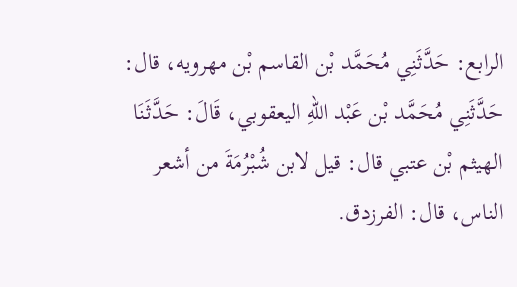الرابع: حَدَّثَنِي مُحَمَّد بْن القاسم بْن مهرويه، قال: حَدَّثَنِي مُحَمَّد بْن عَبْد اللهِ اليعقوبي، قَالَ: حَدَّثَنَا الهيثم بْن عتبي قال: قيل لابن شُبْرُمَةَ من أشعر الناس، قال: الفرزدق.